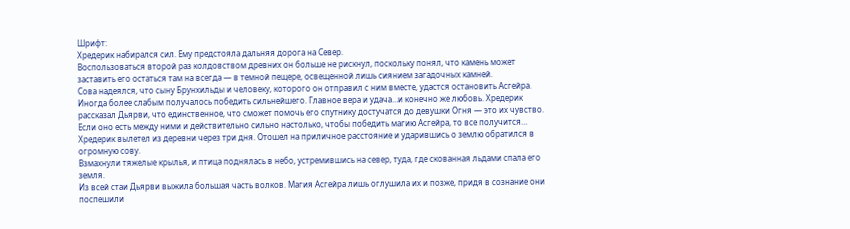Шрифт:
Хредерик набирался сил. Ему предстояла дальняя дорога на Север.
Воспользоваться второй раз колдовством древних он больше не рискнул, поскольку понял, что камень может заставить его остаться там на всегда — в темной пещере, освещенной лишь сиянием загадочных камней.
Сова надеялся, что сыну Брунхильды и человеку, которого он отправил с ним вместе, удастся остановить Асгейра. Иногда более слабым получалось победить сильнейшего. Главное вера и удача…и конечно же любовь. Хредерик рассказал Дьярви, что единственное, что сможет помочь его спутнику достучатся до девушки Огня — это их чувство. Если оно есть между ними и действительно сильно настолько, чтобы победить магию Асгейра, то все получится…
Хредерик вылетел из деревни через три дня. Отошел на приличное расстояние и ударившись о землю обратился в огромную сову.
Взмахнули тяжелые крылья, и птица поднялась в небо, устремившись на север, туда, где скованная льдами спала его земля.
Из всей стаи Дьярви выжила большая часть волков. Магия Асгейра лишь оглушила их и позже, придя в сознание они поспешили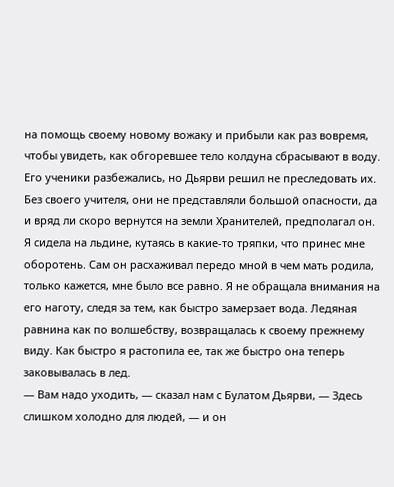на помощь своему новому вожаку и прибыли как раз вовремя, чтобы увидеть, как обгоревшее тело колдуна сбрасывают в воду. Его ученики разбежались, но Дьярви решил не преследовать их. Без своего учителя, они не представляли большой опасности, да и вряд ли скоро вернутся на земли Хранителей, предполагал он.
Я сидела на льдине, кутаясь в какие-то тряпки, что принес мне оборотень. Сам он расхаживал передо мной в чем мать родила, только кажется, мне было все равно. Я не обращала внимания на его наготу, следя за тем, как быстро замерзает вода. Ледяная равнина как по волшебству, возвращалась к своему прежнему виду. Как быстро я растопила ее, так же быстро она теперь заковывалась в лед.
— Вам надо уходить, — сказал нам с Булатом Дьярви, — Здесь слишком холодно для людей, — и он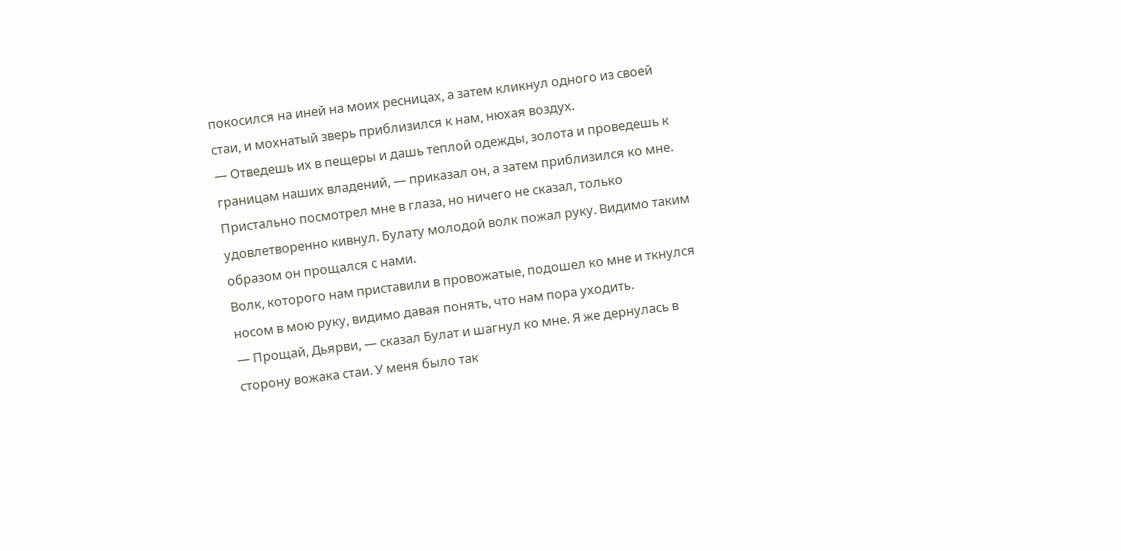покосился на иней на моих ресницах, а затем кликнул одного из своей стаи, и мохнатый зверь приблизился к нам, нюхая воздух.
— Отведешь их в пещеры и дашь теплой одежды, золота и проведешь к границам наших владений, — приказал он, а затем приблизился ко мне. Пристально посмотрел мне в глаза, но ничего не сказал, только удовлетворенно кивнул. Булату молодой волк пожал руку. Видимо таким образом он прощался с нами.
Волк, которого нам приставили в провожатые, подошел ко мне и ткнулся носом в мою руку, видимо давая понять, что нам пора уходить.
— Прощай, Дьярви, — сказал Булат и шагнул ко мне. Я же дернулась в сторону вожака стаи. У меня было так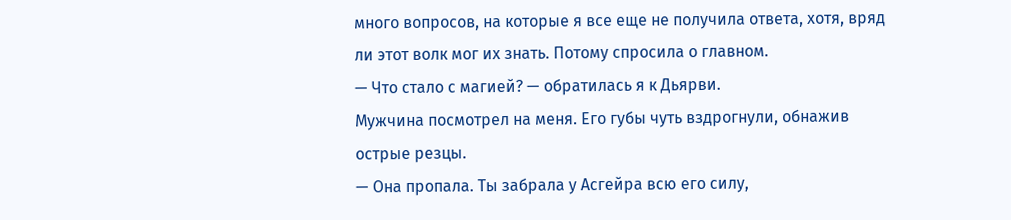много вопросов, на которые я все еще не получила ответа, хотя, вряд ли этот волк мог их знать. Потому спросила о главном.
— Что стало с магией? — обратилась я к Дьярви.
Мужчина посмотрел на меня. Его губы чуть вздрогнули, обнажив острые резцы.
— Она пропала. Ты забрала у Асгейра всю его силу,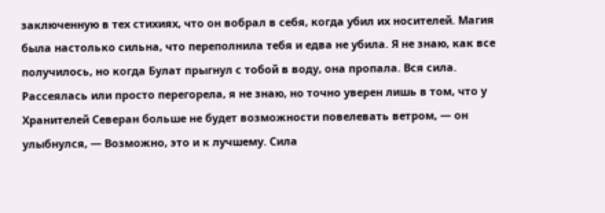заключенную в тех стихиях, что он вобрал в себя, когда убил их носителей. Магия была настолько сильна, что переполнила тебя и едва не убила. Я не знаю, как все получилось, но когда Булат прыгнул с тобой в воду, она пропала. Вся сила. Рассеялась или просто перегорела, я не знаю, но точно уверен лишь в том, что у Хранителей Северан больше не будет возможности повелевать ветром, — он улыбнулся, — Возможно, это и к лучшему. Сила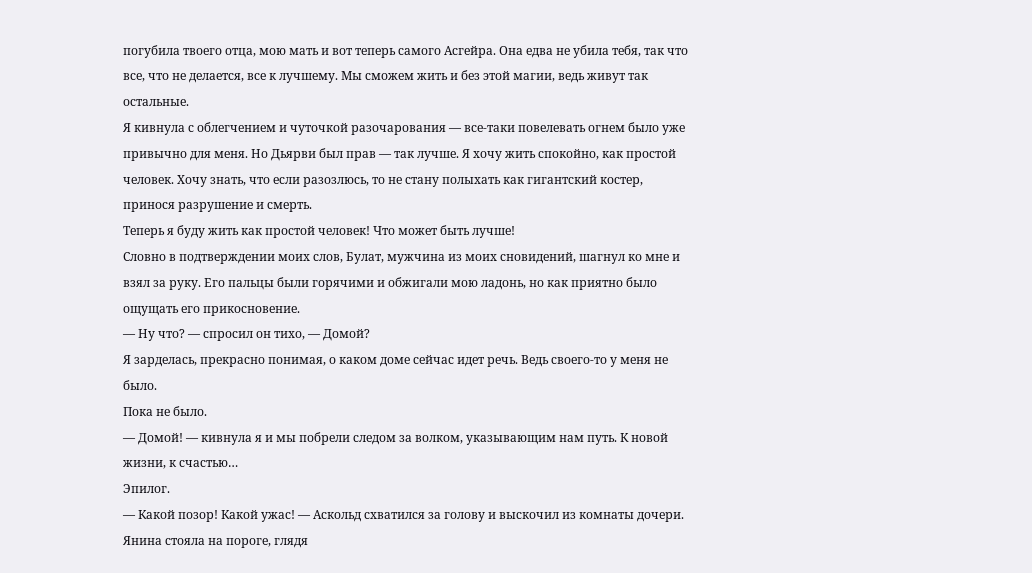погубила твоего отца, мою мать и вот теперь самого Асгейра. Она едва не убила тебя, так что все, что не делается, все к лучшему. Мы сможем жить и без этой магии, ведь живут так остальные.
Я кивнула с облегчением и чуточкой разочарования — все-таки повелевать огнем было уже привычно для меня. Но Дьярви был прав — так лучше. Я хочу жить спокойно, как простой человек. Хочу знать, что если разозлюсь, то не стану полыхать как гигантский костер, принося разрушение и смерть.
Теперь я буду жить как простой человек! Что может быть лучше!
Словно в подтверждении моих слов, Булат, мужчина из моих сновидений, шагнул ко мне и взял за руку. Его пальцы были горячими и обжигали мою ладонь, но как приятно было ощущать его прикосновение.
— Ну что? — спросил он тихо, — Домой?
Я зарделась, прекрасно понимая, о каком доме сейчас идет речь. Ведь своего-то у меня не было.
Пока не было.
— Домой! — кивнула я и мы побрели следом за волком, указывающим нам путь. К новой жизни, к счастью…
Эпилог.
— Какой позор! Какой ужас! — Аскольд схватился за голову и выскочил из комнаты дочери. Янина стояла на пороге, глядя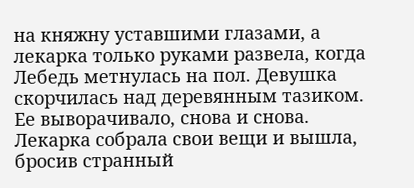на княжну уставшими глазами, а лекарка только руками развела, когда Лебедь метнулась на пол. Девушка скорчилась над деревянным тазиком. Ее выворачивало, снова и снова.
Лекарка собрала свои вещи и вышла, бросив странный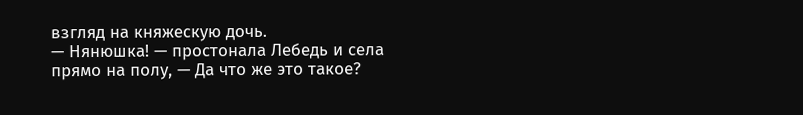взгляд на княжескую дочь.
— Нянюшка! — простонала Лебедь и села прямо на полу, — Да что же это такое?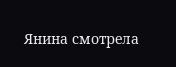Янина смотрела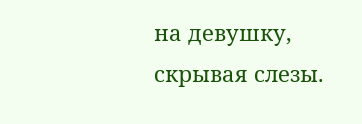на девушку, скрывая слезы.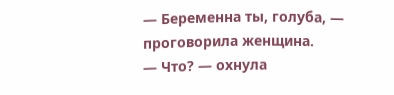— Беременна ты, голуба, — проговорила женщина.
— Что? — охнула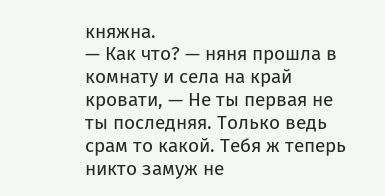княжна.
— Как что? — няня прошла в комнату и села на край кровати, — Не ты первая не ты последняя. Только ведь срам то какой. Тебя ж теперь никто замуж не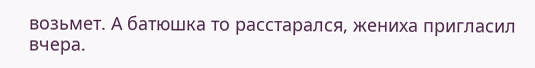возьмет. А батюшка то расстарался, жениха пригласил вчера.